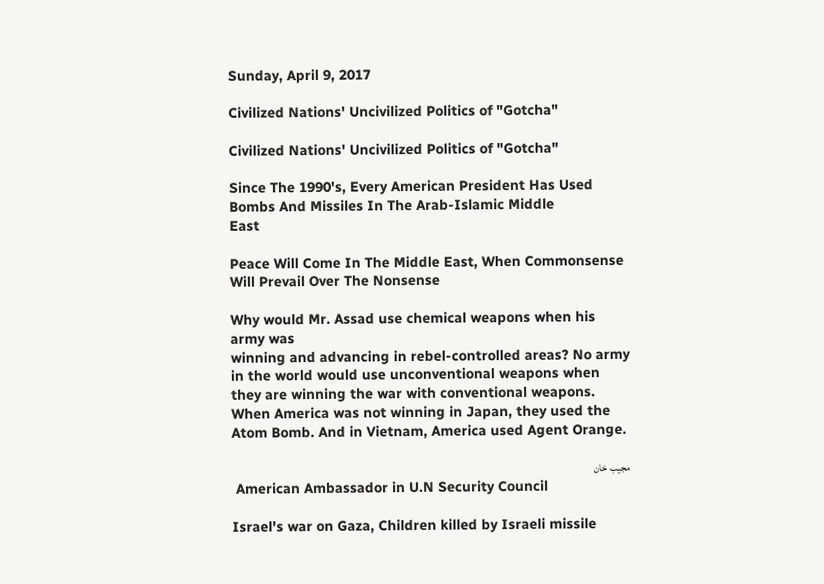Sunday, April 9, 2017

Civilized Nations' Uncivilized Politics of "Gotcha"

Civilized Nations' Uncivilized Politics of "Gotcha"

Since The 1990's, Every American President Has Used Bombs And Missiles In The Arab-Islamic Middle
East

Peace Will Come In The Middle East, When Commonsense Will Prevail Over The Nonsense

Why would Mr. Assad use chemical weapons when his army was
winning and advancing in rebel-controlled areas? No army in the world would use unconventional weapons when they are winning the war with conventional weapons. When America was not winning in Japan, they used the Atom Bomb. And in Vietnam, America used Agent Orange.

مجیب خان
 American Ambassador in U.N Security Council

Israel's war on Gaza, Children killed by Israeli missile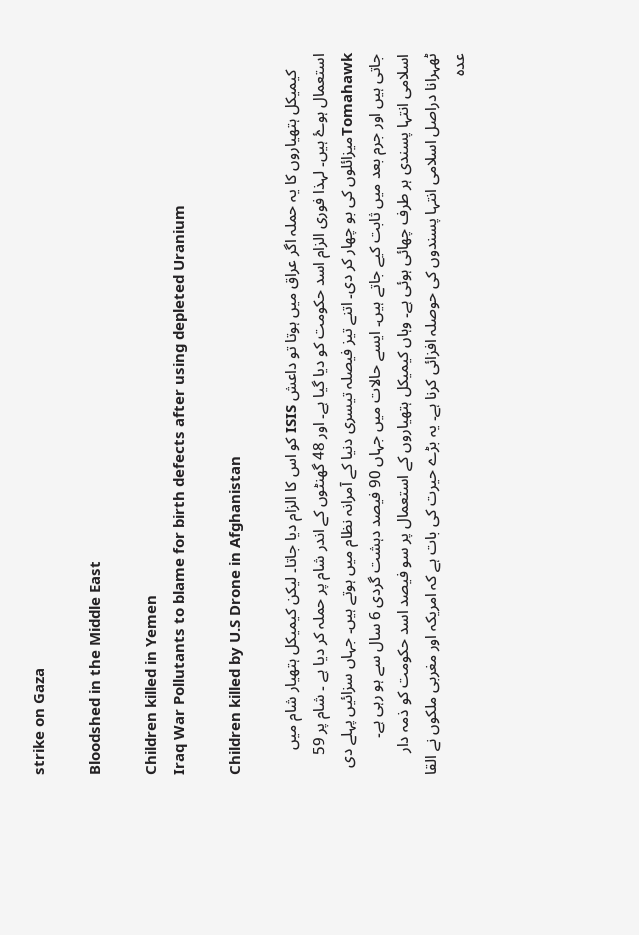strike on Gaza

Bloodshed in the Middle East

Children killed in Yemen
Iraq War Pollutants to blame for birth defects after using depleted Uranium

Children killed by U.S Drone in Afghanistan

    کیمیکل ہتھیاروں کا یہ حملہ اگر عراق میں ہوتا تو داعش ISIS کو اس کا الزام دیا جاتا۔ لیکن کیمیکل ہتھیار شام میں استعمال ہوۓ ہیں۔ لہذا فوری الزام اسد حکومت کو دیا گیا ہے۔ اور 48 گھنٹوں کے اندر شام پر حملہ کر دیا ہے ۔ شام پر 59  Tomahawkمیزائلوں کی بو چھار کر دی۔ اتنے تیز فیصلہ تیسری دنیا کے آمرانہ نظام میں ہوتے ہیں۔ جہاں سزائیں پہلے دی جاتی ہیں اور جرم بعد میں ثابت کیے جاتے ہیں۔ ایسے حالات میں جہاں 90 فیصد دہشت گردی 6 سال سے ہو رہی ہے۔ اسلامی انتہا پسندی ہر طرف چھائی ہوئی ہے۔ وہاں کیمیکل ہتھیاروں کے استعمال پر سو فیصد اسد حکومت کو ذمہ دار ٹھہرانا دراصل اسلامی انتہا پسندوں کی حوصلہ افزائی کرنا ہے۔ یہ بڑے حیرت کی بات ہے کہ امریکہ اور مغربی ملکوں نے القا عدہ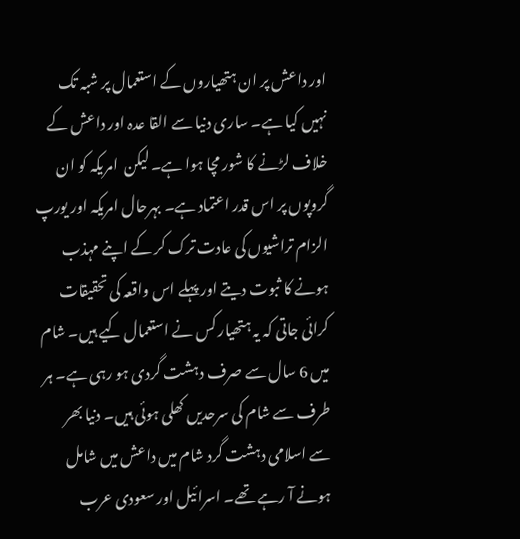اور داعش پر ان ہتھیاروں کے استعمال پر شبہ تک نہیں کیا ہے۔ ساری دنیا سے القا عدہ اور داعش کے خلاف لڑنے کا شور مچا ہوا ہے۔ لیکن  امریکہ کو ان گروپوں پر اس قدر اعتماد ہے۔ بہرحال امریکہ اور یورپ  الزام تراشیوں کی عادت ترک کر کے اپنے مہذب ہونے کا ثبوت دیتے اور پہلے اس واقعہ کی تحقیقات کرائی جاتی کہ یہ ہتھیار کس نے استعمال کیے ہیں۔ شام میں 6 سال سے صرف دہشت گردی ہو رہی ہے۔ ہر طرف سے شام کی سرحدیں کھلی ہوئی ہیں۔ دنیا بھر سے اسلامی دہشت گرد شام میں داعش میں شامل ہونے آ رہے تھے۔ اسرائیل اور سعودی عرب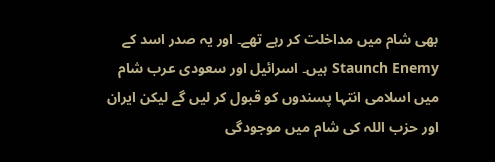بھی شام میں مداخلت کر رہے تھے۔ اور یہ صدر اسد کے Staunch Enemy ہیں۔ اسرائیل اور سعودی عرب شام میں اسلامی انتہا پسندوں کو قبول کر لیں گے لیکن ایران اور حزب اللہ کی شام میں موجودگی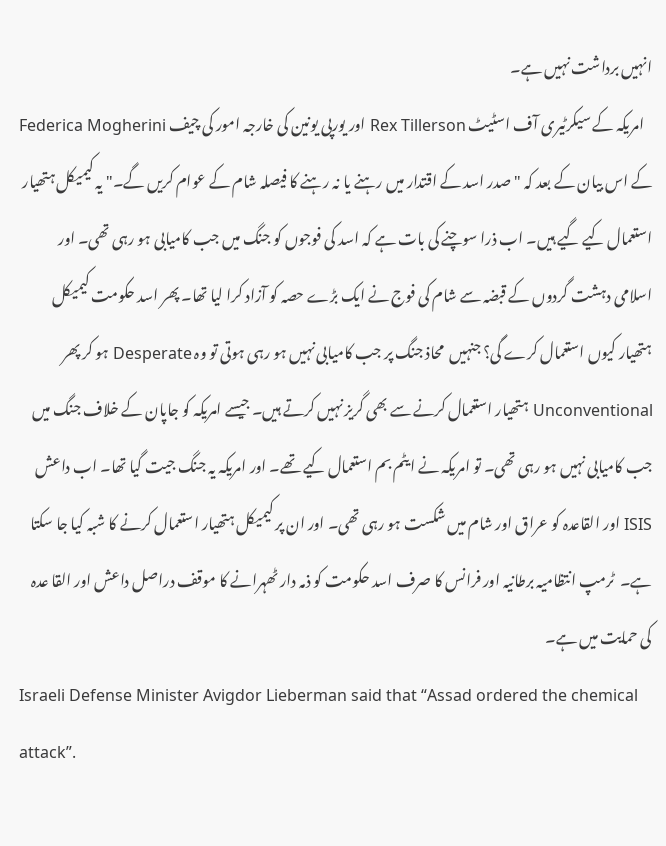انہیں برداشت نہیں ہے۔
   امریکہ کے سیکرٹیری آف اسٹیٹ Rex Tillerson اور یورپی یونین کی خارجہ امور کی چیف Federica Mogherini کے اس بیان کے بعد کہ "صدر اسد کے اقتدار میں رہنے یا نہ رہنے کا فیصلہ شام کے عوام کریں گے۔" یہ کیمیکل ہتھیار استعمال کیے گیے ہیں۔ اب ذرا سوچنے کی بات ہے کہ اسد کی فوجوں کو جنگ میں جب کامیابی ہو رہی تھی۔ اور اسلامی دہشت گردوں کے قبضہ سے شام کی فوج نے ایک بڑے حصہ کو آزاد کرا لیا تھا۔ پھر اسد حکومت کیمیکل ہتھیار کیوں استعمال کرے گی؟ جنہیں  محاذ جنگ پر جب کامیابی نہیں ہو رہی ہوتی تو وہ Desperate ہو کر پھر Unconventional ہتھیار استعمال کرنے سے بھی گریز نہیں کرتے ہیں۔ جیسے امریکہ کو جاپان کے خلاف جنگ میں جب کامیابی نہیں ہو رہی تھی۔ تو امریکہ نے ایٹم بم استعمال کیے تھے۔ اور امریکہ یہ جنگ جیت گیا تھا۔ اب داعش ISIS اور القاعدہ کو عراق اور شام میں شکست ہو رہی تھی۔ اور ان پر کیمیکل ہتھیار استعمال کرنے کا شبہ کیا جا سکتا ہے۔  ٹرمپ انتظامیہ برطانیہ اور فرانس کا صرف اسد حکومت کو ذمہ دار ٹھہرانے کا موقف دراصل داعش اور القا عدہ کی حمایت میں ہے۔
Israeli Defense Minister Avigdor Lieberman said that “Assad ordered the chemical attack”.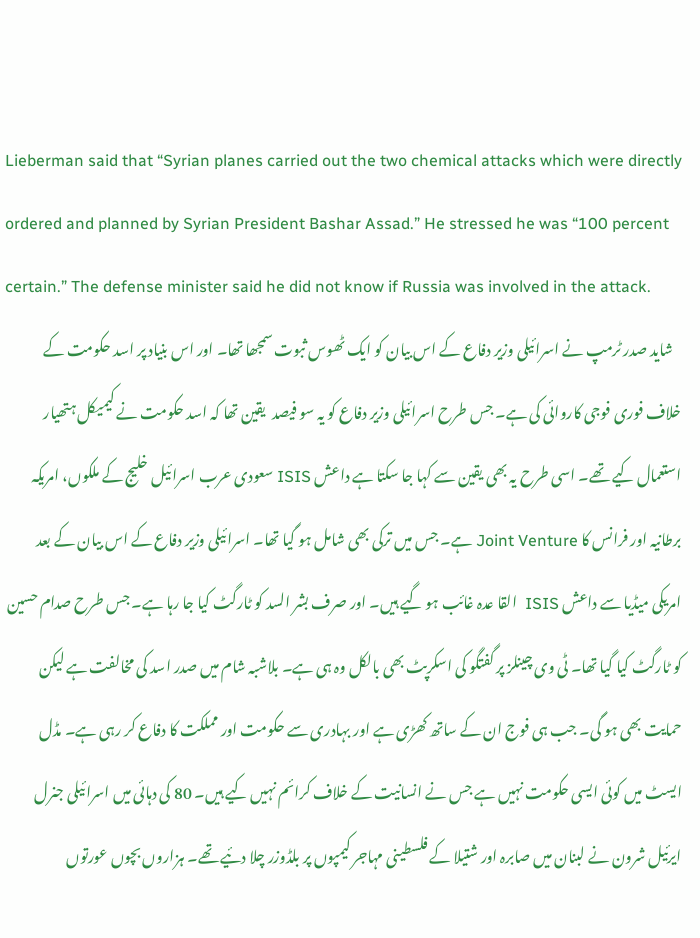Lieberman said that “Syrian planes carried out the two chemical attacks which were directly ordered and planned by Syrian President Bashar Assad.” He stressed he was “100 percent certain.” The defense minister said he did not know if Russia was involved in the attack.
   شايد صدر ٹرمپ نے اسرائیلی وزیر دفاع کے اس بیان کو ایک ٹھوس ثبوت سمجھا تھا۔ اور اس بنیاد پر اسد حکومت کے خلاف فوری فوجی کاروائی کی ہے۔ جس طرح اسرائیلی وزیر دفاع کو یہ سو فیصد  یقین تھا کہ اسد حکومت نے کیمیکل ہتھیار استعمال کیے تھے۔ اسی طرح یہ بھی یقین سے کہا جا سکتا ہے داعش ISIS سعودی عرب اسرائیل خلیج کے ملکوں، امریکہ برطانیہ اور فرانس کا Joint Venture ہے۔ جس میں ترکی بھی شامل ہو گیا تھا۔ اسرائیلی وزیر دفاع کے اس بیان کے بعد امریکی میڈیا سے داعش ISIS  القا عدہ غائب ہو گیے ہیں۔ اور صرف بشر السد کو ٹارگٹ کیا جا رہا ہے۔ جس طرح صدام حسین کو ٹارگٹ کیا گیا تھا۔ ٹی وی چینلز پر گفتگو کی اسکرپٹ بھی بالکل وہ ہی ہے۔ بلاشبہ شام میں صدر اسد کی مخالفت ہے لیکن حمایت بھی ہو گی۔ جب ہی فوج ان کے ساتھ کھڑی ہے اور بہادری سے حکومت اور مملکت کا دفاع کر رہی ہے۔ مڈل ایسٹ میں کوئی ایسی حکومت نہیں ہے جس نے انسانیت کے خلاف کرائم نہیں کیے ہیں۔ 80 کی دہائی میں اسرائیلی جنرل ایرئیل شرون نے لبنان میں صابرہ اور شتیلا کے فلسطینی مہاجر کیمپوں پر بلڈوزر چلا دئیے تھے۔ ہزاروں بچوں عورتوں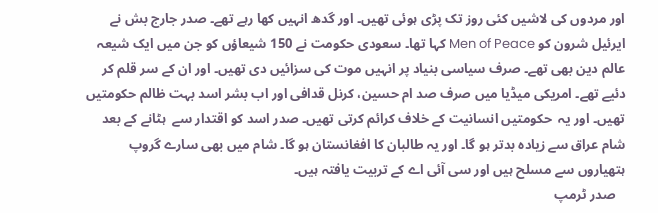اور مردوں کی لاشیں کئی روز تک پڑی ہوئی تھیں۔ اور گدھ انہیں کھا رہے تھے۔ صدر جارج بش نے ایرئیل شرون کو Men of Peace کہا تھا۔ سعودی حکومت نے 150 شیعاؤں کو جن میں ایک شیعہ عالم دین بھی تھے۔ صرف سیاسی بنیاد پر انہیں موت کی سزائیں دی تھیں۔ اور ان کے سر قلم کر دئیے تھے۔ امریکی میڈیا میں صرف صد ام حسین، کرنل قدافی اور اب بشر اسد بہت ظالم حکومتیں تھیں۔ اور یہ  حکومتیں انسانیت کے خلاف کرائم کرتی تھیں۔ صدر اسد کو اقتدار سے  ہٹانے کے بعد شام عراق سے زیادہ بدتر ہو گا۔ اور یہ طالبان کا افغانستان ہو گا۔ شام میں بھی سارے گروپ ہتھیاروں سے مسلح ہیں اور سی آئی اے کے تربیت یافتہ ہیں۔
   صدر ٹرمپ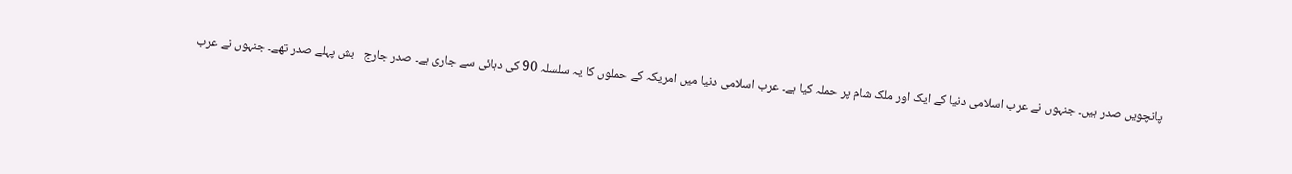پانچویں صدر ہیں۔ جنہوں نے عرب اسلامی دنیا کے ایک اور ملک شام پر حملہ کیا ہے۔ عرب اسلامی دنیا میں امریکہ کے حملوں کا یہ سلسلہ 90 کی دہائی سے جاری ہے۔ صدر جارج   بش پہلے صدر تھے۔ جنہوں نے عرب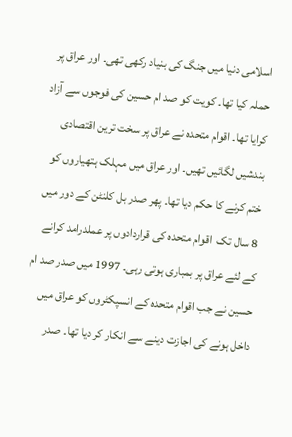اسلامی دنیا میں جنگ کی بنیاد رکھی تھی۔ اور عراق پر حملہ کیا تھا۔ کویت کو صد ام حسین کی فوجوں سے آزاد کرایا تھا۔ اقوام متحدہ نے عراق پر سخت ترین اقتصادی بندشیں لگائیں تھیں۔ اور عراق میں مہلک ہتھیاروں کو ختم کرنے کا حکم دیا تھا۔ پھر صدر بل کلنٹن کے دور میں 8 سال تک  اقوام متحدہ کی قراردادوں پر عملدرامد کرانے کے لئے عراق پر بمباری ہوتی رہی۔ 1997 میں صدر صد ام حسین نے جب اقوام متحدہ کے انسپکٹروں کو عراق میں داخل ہونے کی اجازت دینے سے انکار کر دیا تھا۔ صدر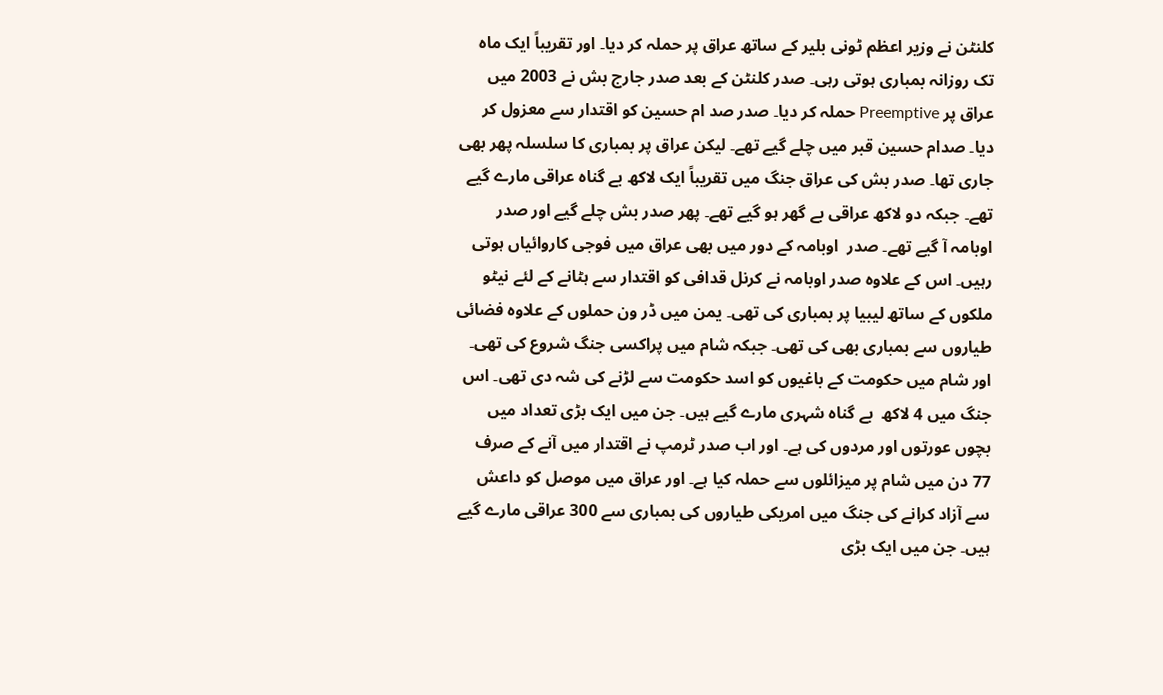کلنٹن نے وزیر اعظم ٹونی بلیر کے ساتھ عراق پر حملہ کر دیا۔ اور تقریباً ایک ماہ تک روزانہ بمباری ہوتی رہی۔ صدر کلنٹن کے بعد صدر جارج بش نے 2003 میں عراق پر Preemptive حملہ کر دیا۔ صدر صد ام حسین کو اقتدار سے معزول کر دیا۔ صدام حسین قبر میں چلے گیے تھے۔ لیکن عراق پر بمباری کا سلسلہ پھر بھی جاری تھا۔ صدر بش کی عراق جنگ میں تقریباً ایک لاکھ بے گناہ عراقی مارے گیے تھے۔ جبکہ دو لاکھ عراقی بے گھر ہو گیے تھے۔ پھر صدر بش چلے گیے اور صدر اوبامہ آ گیے تھے۔ صدر  اوبامہ کے دور میں بھی عراق میں فوجی کاروائیاں ہوتی رہیں۔ اس کے علاوہ صدر اوبامہ نے کرنل قدافی کو اقتدار سے ہٹانے کے لئے نیٹو ملکوں کے ساتھ لیبیا پر بمباری کی تھی۔ یمن میں ڈر ون حملوں کے علاوہ فضائی طیاروں سے بمباری بھی کی تھی۔ جبکہ شام میں پراکسی جنگ شروع کی تھی۔ اور شام میں حکومت کے باغیوں کو اسد حکومت سے لڑنے کی شہ دی تھی۔ اس جنگ میں 4 لاکھ  بے گناہ شہری مارے گیے ہیں۔ جن میں ایک بڑی تعداد میں بچوں عورتوں اور مردوں کی ہے۔ اور اب صدر ٹرمپ نے اقتدار میں آنے کے صرف 77 دن میں شام پر میزائلوں سے حملہ کیا ہے۔ اور عراق میں موصل کو داعش سے آزاد کرانے کی جنگ میں امریکی طیاروں کی بمباری سے 300 عراقی مارے گیے ہیں۔ جن میں ایک بڑی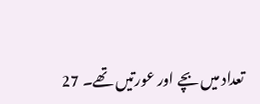تعداد میں بچے اور عورتیں تھے۔ 27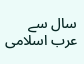سال سے عرب اسلامی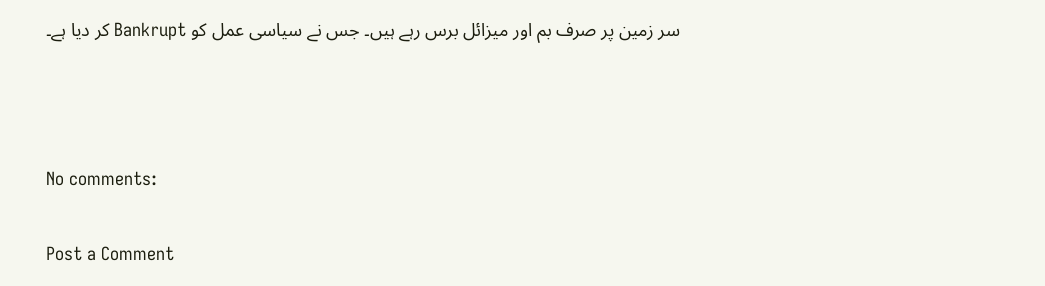سر زمین پر صرف بم اور میزائل برس رہے ہیں۔ جس نے سیاسی عمل کو Bankrupt کر دیا ہے۔



No comments:

Post a Comment